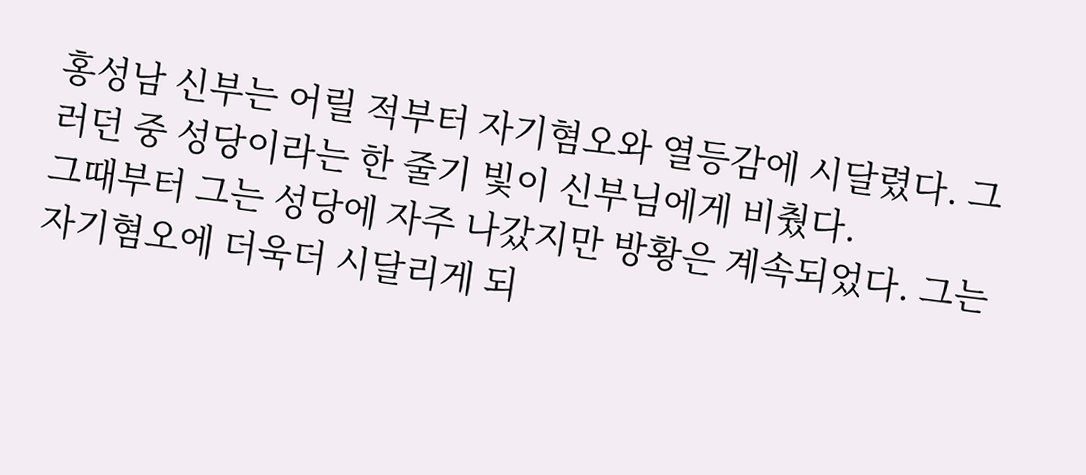홍성남 신부는 어릴 적부터 자기혐오와 열등감에 시달렸다. 그러던 중 성당이라는 한 줄기 빛이 신부님에게 비췄다.
그때부터 그는 성당에 자주 나갔지만 방황은 계속되었다. 그는 자기혐오에 더욱더 시달리게 되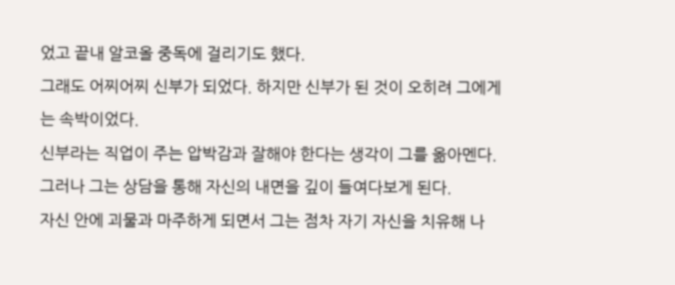었고 끝내 알코올 중독에 걸리기도 했다.
그래도 어찌어찌 신부가 되었다. 하지만 신부가 된 것이 오히려 그에게는 속박이었다.
신부라는 직업이 주는 압박감과 잘해야 한다는 생각이 그를 옮아멘다. 그러나 그는 상담을 통해 자신의 내면을 깊이 들여다보게 된다.
자신 안에 괴물과 마주하게 되면서 그는 점차 자기 자신을 치유해 나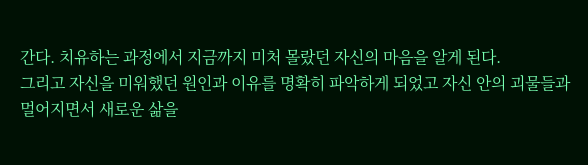간다. 치유하는 과정에서 지금까지 미처 몰랐던 자신의 마음을 알게 된다.
그리고 자신을 미워했던 원인과 이유를 명확히 파악하게 되었고 자신 안의 괴물들과 멀어지면서 새로운 삶을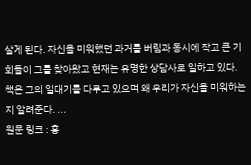살게 된다. 자신을 미워했던 과거를 버림과 동시에 작고 큰 기회들이 그를 찾아왔고 현재는 유명한 상담사로 일하고 있다.
책은 그의 일대기를 다루고 있으며 왜 우리가 자신을 미워하는지 알려준다. ...
원문 링크 : 홍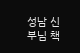성남 신부님 책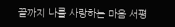끝까지 나를 사랑하는 마음 서평